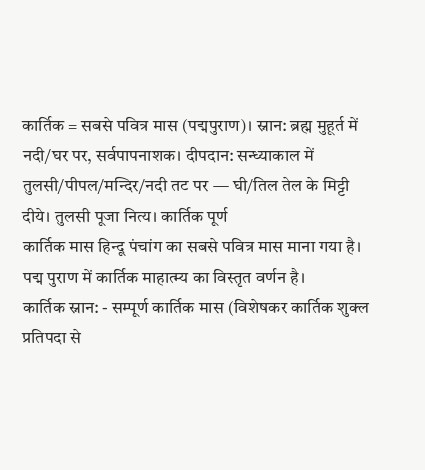कार्तिक = सबसे पवित्र मास (पद्मपुराण)। स्नान: ब्रह्म मुहूर्त में नदी/घर पर, सर्वपापनाशक। दीपदान: सन्ध्याकाल में तुलसी/पीपल/मन्दिर/नदी तट पर — घी/तिल तेल के मिट्टी दीये। तुलसी पूजा नित्य। कार्तिक पूर्ण
कार्तिक मास हिन्दू पंचांग का सबसे पवित्र मास माना गया है। पद्म पुराण में कार्तिक माहात्म्य का विस्तृत वर्णन है।
कार्तिक स्नान: - सम्पूर्ण कार्तिक मास (विशेषकर कार्तिक शुक्ल प्रतिपदा से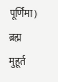पूर्णिमा) ब्रह्म मुहूर्त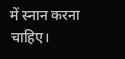में स्नान करना चाहिए।